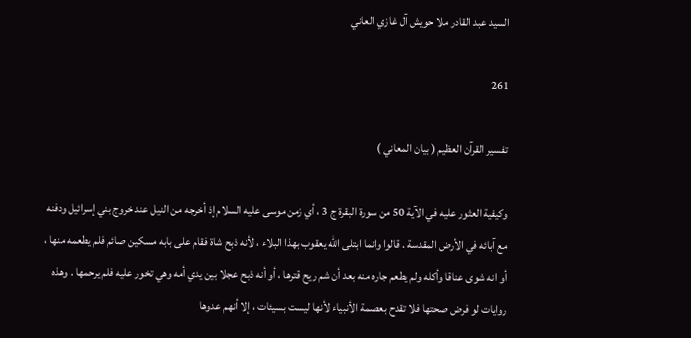السيد عبد القادر ملا حويش آل غازي العاني

261

تفسير القرآن العظيم ( بيان المعاني )

وكيفية العثور عليه في الآية 50 من سورة البقرة ج 3 ، أي زمن موسى عليه السلام إذ أخرجه من النيل عند خروج بني إسرائيل ودفنه مع آبائه في الأرض المقدسة . قالوا وانما ابتلى اللّه يعقوب بهذا البلاء ، لأنه ذبح شاة فقام على بابه مسكين صائم فلم يطعمه منها ، أو انه شوى عناقا وأكله ولم يطعم جاره منه بعد أن شم ريح قترها ، أو أنه ذبح عجلا بين يدي أمه وهي تخور عليه فلم يرحمها . وهذه روايات لو فرض صحتها فلا تقدح بعصمة الأنبياء لأنها ليست بسيئات ، إلا أنهم عدوها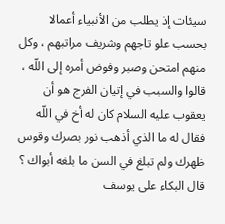سيئات إذ يطلب من الأنبياء أعمالا بحسب علو تاجهم وشريف مراتبهم ، وكل منهم امتحن وصبر وفوض أمره إلى اللّه ، قالوا والسبب في إتيان الفرج هو أن يعقوب عليه السلام كان له أخ في اللّه فقال له ما الذي أذهب نور بصرك وقوس ظهرك ولم تبلغ في السن ما بلغه أبواك ؟ قال البكاء على يوسف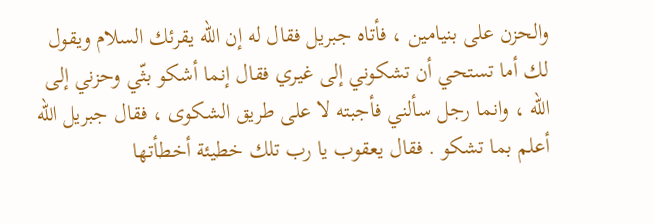والحزن على بنيامين ، فأتاه جبريل فقال له إن اللّه يقرئك السلام ويقول لك أما تستحي أن تشكوني إلى غيري فقال إنما أشكو بثّي وحزني إلى اللّه ، وانما رجل سألني فأجبته لا على طريق الشكوى ، فقال جبريل اللّه أعلم بما تشكو . فقال يعقوب يا رب تلك خطيئة أخطأتها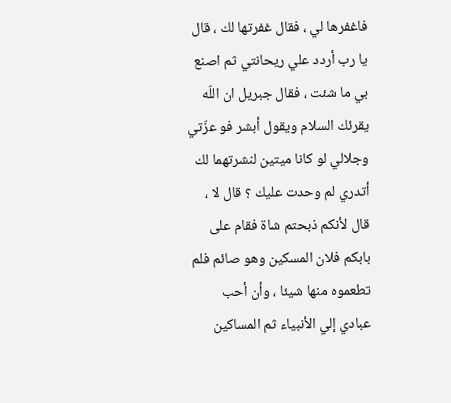فاغفرها لي ، فقال غفرتها لك ، قال يا رب أردد علي ريحانتي ثم اصنع بي ما شئت ، فقال جبريل ان اللّه يقرئك السلام ويقول أبشر فو عزّتي وجلالي لو كانا ميتين لنشرتهما لك أتدري لم وحدت عليك ؟ قال لا ، قال لأنكم ذبحتم شاة فقام على بابكم فلان المسكين وهو صائم فلم تطعموه منها شيئا ، وأن أحب عبادي إلي الأنبياء ثم المساكين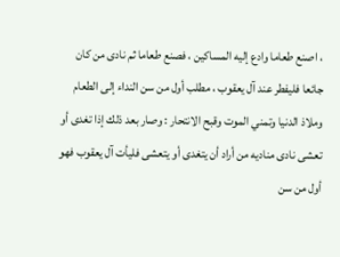، اصنع طعاما وادع إليه المساكين ، فصنع طعاما ثم نادى من كان جائعا فليفطر عند آل يعقوب ، مطلب أول من سن النداء إلى الطعام وملاذ الدنيا وتمني الموت وقبح الانتحار : وصار بعد ذلك إذا تغدى أو تعشى نادى مناديه من أراد أن يتغدى أو يتعشى فليأت آل يعقوب فهو أول من سن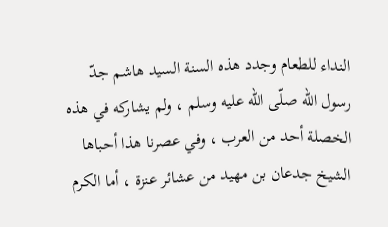النداء للطعام وجدد هذه السنة السيد هاشم جدّ رسول اللّه صلّى اللّه عليه وسلم ، ولم يشاركه في هذه الخصلة أحد من العرب ، وفي عصرنا هذا أحباها الشيخ جدعان بن مهيد من عشائر عنزة ، أما الكرم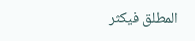المطلق فيكثر